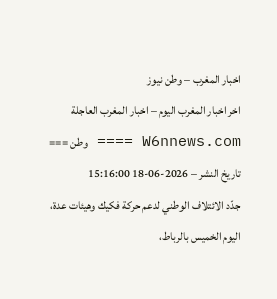اخبار المغرب – وطن نيوز
اخر اخبار المغرب اليوم – اخبار المغرب العاجلة
W6nnews.com ==== وطن === تاريخ النشر – 2026-06-18 15:16:00
جدّد الائتلاف الوطني لدعم حركة فكيك وهيئات عدة، اليوم الخميس بالرباط،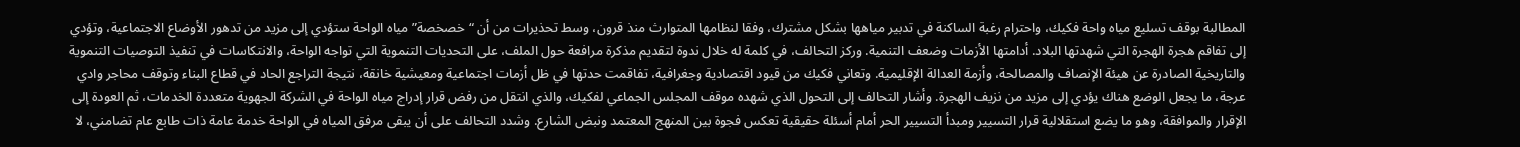المطالبة بوقف تسليع مياه واحة فكيك، واحترام رغبة الساكنة في تدبير مياهها بشكل مشترك، وفقا لنظامها المتوارث منذ قرون، وسط تحذيرات من أن “خصخصة” مياه الواحة ستؤدي إلى مزيد من تدهور الأوضاع الاجتماعية، وتؤدي إلى تفاقم هجرة الهجرة التي شهدتها البلاد. أدامتها الأزمات وضعف التنمية. وركز التحالف، في كلمة له خلال ندوة لتقديم مذكرة مرافعة حول الملف، على التحديات التنموية التي تواجه الواحة، والانتكاسات في تنفيذ التوصيات التنموية والتاريخية الصادرة عن هيئة الإنصاف والمصالحة، وأزمة العدالة الإقليمية. وتعاني فكيك من قيود اقتصادية وجغرافية، تفاقمت حدتها في ظل أزمات اجتماعية ومعيشية خانقة، نتيجة التراجع الحاد في قطاع البناء وتوقف محاجر وادي عرجة، ما يجعل الوضع هناك يؤدي إلى مزيد من نزيف الهجرة. وأشار التحالف إلى التحول الذي شهده موقف المجلس الجماعي لفكيك، والذي انتقل من رفض قرار إدراج مياه الواحة في الشركة الجهوية متعددة الخدمات، ثم العودة إلى الإقرار والموافقة، وهو ما يضع استقلالية قرار التسيير ومبدأ التسيير الحر أمام أسئلة حقيقية تعكس فجوة بين المنهج المعتمد ونبض الشارع. وشدد التحالف على أن يبقى مرفق المياه في الواحة خدمة عامة ذات طابع عام تضامني، لا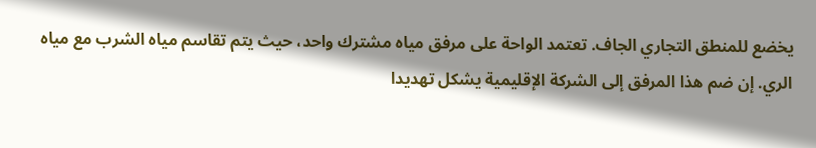يخضع للمنطق التجاري الجاف. تعتمد الواحة على مرفق مياه مشترك واحد، حيث يتم تقاسم مياه الشرب مع مياه الري. إن ضم هذا المرفق إلى الشركة الإقليمية يشكل تهديدا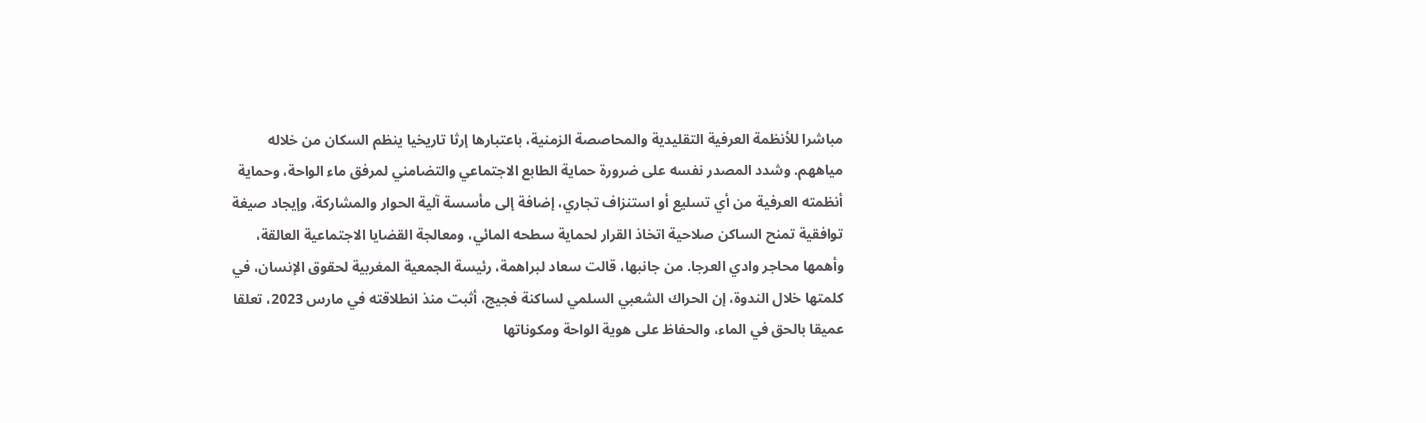مباشرا للأنظمة العرفية التقليدية والمحاصصة الزمنية، باعتبارها إرثا تاريخيا ينظم السكان من خلاله مياههم. وشدد المصدر نفسه على ضرورة حماية الطابع الاجتماعي والتضامني لمرفق ماء الواحة، وحماية أنظمته العرفية من أي تسليع أو استنزاف تجاري، إضافة إلى مأسسة آلية الحوار والمشاركة، وإيجاد صيغة توافقية تمنح الساكن صلاحية اتخاذ القرار لحماية سطحه المائي، ومعالجة القضايا الاجتماعية العالقة، وأهمها محاجر وادي العرجا. من جانبها، قالت سعاد لبراهمة، رئيسة الجمعية المغربية لحقوق الإنسان، في كلمتها خلال الندوة، إن الحراك الشعبي السلمي لساكنة فجيج، أثبت منذ انطلاقته في مارس 2023، تعلقا عميقا بالحق في الماء، والحفاظ على هوية الواحة ومكوناتها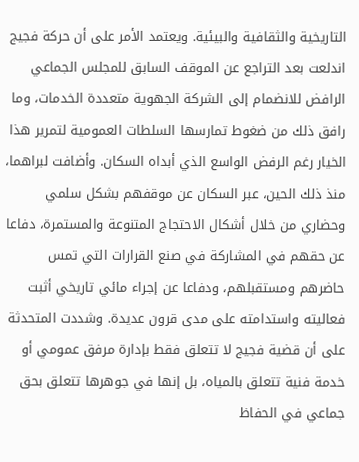التاريخية والثقافية والبيئية. ويعتمد الأمر على أن حركة فجيج اندلعت بعد التراجع عن الموقف السابق للمجلس الجماعي الرافض للانضمام إلى الشركة الجهوية متعددة الخدمات، وما رافق ذلك من ضغوط تمارسها السلطات العمومية لتمرير هذا الخيار رغم الرفض الواسع الذي أبداه السكان. وأضافت لبراهما، منذ ذلك الحين، عبر السكان عن موقفهم بشكل سلمي وحضاري من خلال أشكال الاحتجاج المتنوعة والمستمرة، دفاعا عن حقهم في المشاركة في صنع القرارات التي تمس حاضرهم ومستقبلهم، ودفاعا عن إجراء مائي تاريخي أثبت فعاليته واستدامته على مدى قرون عديدة. وشددت المتحدثة على أن قضية فجيج لا تتعلق فقط بإدارة مرفق عمومي أو خدمة فنية تتعلق بالمياه، بل إنها في جوهرها تتعلق بحق جماعي في الحفاظ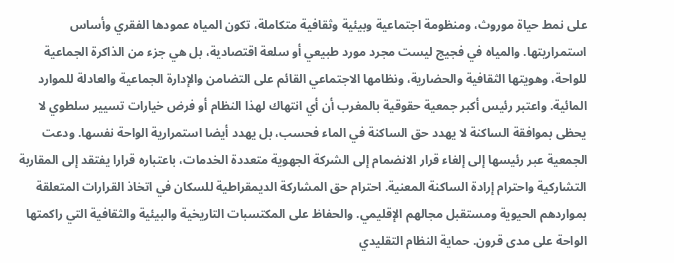على نمط حياة موروث، ومنظومة اجتماعية وبيئية وثقافية متكاملة، تكون المياه عمودها الفقري وأساس استمراريتها. والمياه في فجيج ليست مجرد مورد طبيعي أو سلعة اقتصادية، بل هي جزء من الذاكرة الجماعية للواحة، وهويتها الثقافية والحضارية، ونظامها الاجتماعي القائم على التضامن والإدارة الجماعية والعادلة للموارد المائية. واعتبر رئيس أكبر جمعية حقوقية بالمغرب أن أي انتهاك لهذا النظام أو فرض خيارات تسيير سلطوي لا يحظى بموافقة الساكنة لا يهدد حق الساكنة في الماء فحسب، بل يهدد أيضا استمرارية الواحة نفسها. ودعت الجمعية عبر رئيسها إلى إلغاء قرار الانضمام إلى الشركة الجهوية متعددة الخدمات، باعتباره قرارا يفتقد إلى المقاربة التشاركية واحترام إرادة الساكنة المعنية. احترام حق المشاركة الديمقراطية للسكان في اتخاذ القرارات المتعلقة بمواردهم الحيوية ومستقبل مجالهم الإقليمي. والحفاظ على المكتسبات التاريخية والبيئية والثقافية التي راكمتها الواحة على مدى قرون. حماية النظام التقليدي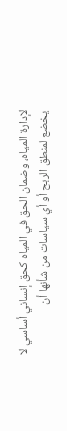لإدارة المياه، وضمان الحق في المياه كحق إنساني أساسي لا يخضع لمنطق الربح أو أي سياسات من شأنها أن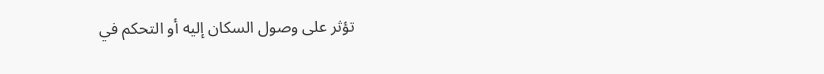تؤثر على وصول السكان إليه أو التحكم في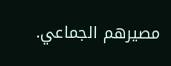مصيرهم الجماعي.